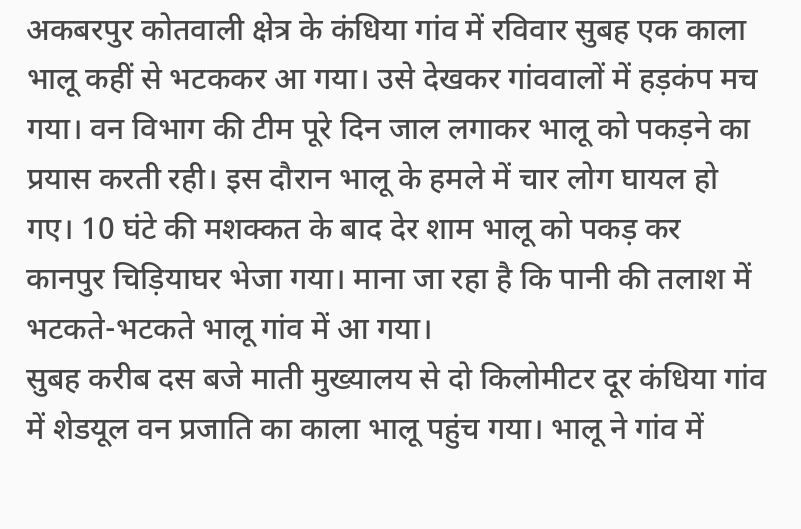अकबरपुर कोतवाली क्षेत्र के कंधिया गांव में रविवार सुबह एक काला भालू कहीं से भटककर आ गया। उसे देखकर गांववालों में हड़कंप मच गया। वन विभाग की टीम पूरे दिन जाल लगाकर भालू को पकड़ने का प्रयास करती रही। इस दौरान भालू के हमले में चार लोग घायल हो गए। 10 घंटे की मशक्कत के बाद देर शाम भालू को पकड़ कर कानपुर चिड़ियाघर भेजा गया। माना जा रहा है कि पानी की तलाश में भटकते-भटकते भालू गांव में आ गया।
सुबह करीब दस बजे माती मुख्यालय से दो किलोमीटर दूर कंधिया गांव में शेडयूल वन प्रजाति का काला भालू पहुंच गया। भालू ने गांव में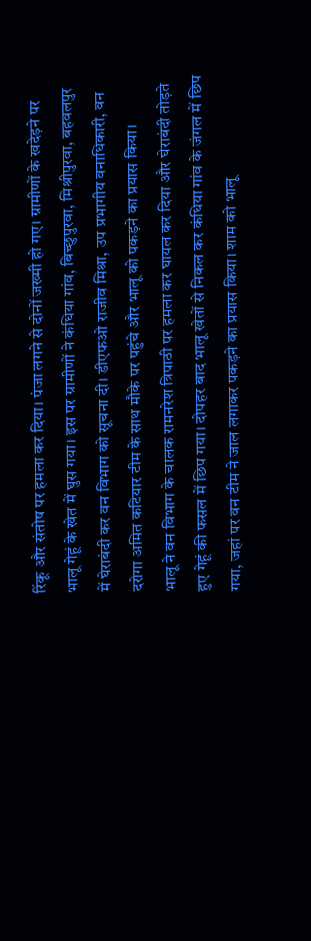रिंकू और संतोष पर हमला कर दिया। पंजा लगने से दोनों जख्मी हो गए। ग्रामीणों के खदेड़ने पर भालू गेहूं के खेत में घुस गया। इस पर ग्रामीणों ने कंधिया गांव, बिच्छुपुरवा, मिश्रीपुरवा, बहवलपुर में घेराबंदी कर वन विभाग को सूचना दी। डीएफओ राजीव मिश्रा, उप प्रभागीय वनाधिकारी, वन दरोगा अमित कटियार टीम के साथ मौके पर पहुंचे और भालू को पकड़ने का प्रयास किया।
भालू ने वन विभाग के चालक रामनरेश त्रिपाठी पर हमला कर घायल कर दिया और घेराबंदी तोड़ते हुए गेहूं की फसल में छिप गया। दोपहर बाद भालू खेतों से निकल कर कंधिया गांव के जंगल में छिप गया, जहां पर वन टीम ने जाल लगाकर पकड़ने का प्रयास किया। शाम को भालू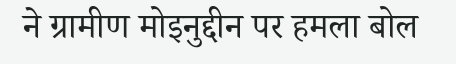ने ग्रामीण मोइनुद्दीन पर हमला बोल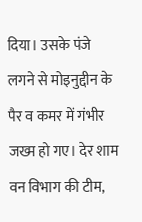दिया। उसके पंजे लगने से मोइनुद्दीन के पैर व कमर में गंभीर जख्म हो गए। देर शाम वन विभाग की टीम,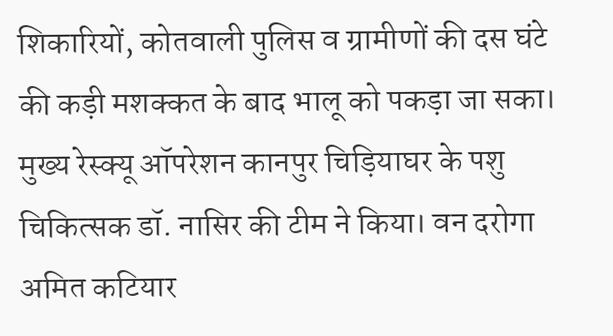शिकारियों, कोतवाली पुलिस व ग्रामीणों की दस घंटे की कड़ी मशक्कत के बाद भालू को पकड़ा जा सका।
मुख्य रेस्क्यू ऑपरेशन कानपुर चिड़ियाघर के पशु चिकित्सक डॉ. नासिर की टीम ने किया। वन दरोगा अमित कटियार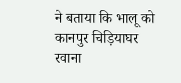ने बताया कि भालू को कानपुर चिड़ियाघर रवाना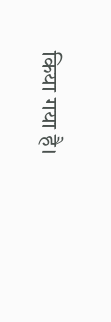किया गया है।